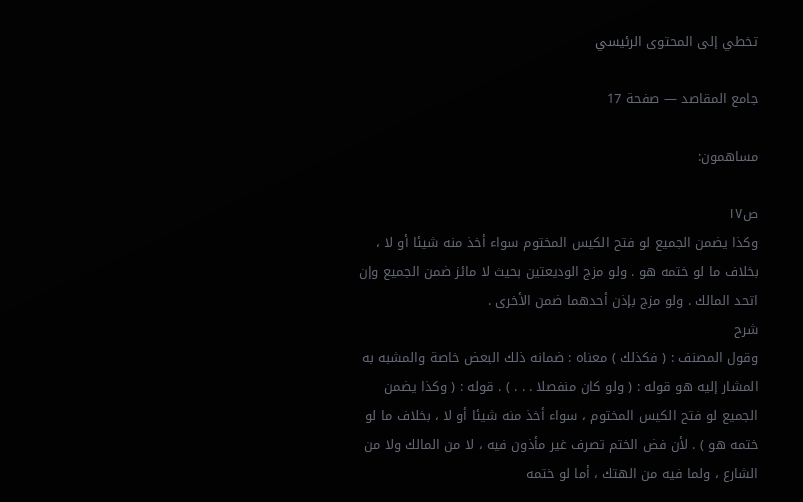تخطي إلى المحتوى الرئيسي

جامع المقاصد — صفحة 17

مساهمون:

ص١٧
وكذا يضمن الجميع لو فتح الكيس المختوم سواء أخذ منه شيئا أو لا ، بخلاف ما لو ختمه هو . ولو مزج الوديعتين بحيث لا مائز ضمن الجميع وإن اتحد المالك . ولو مزج بإذن أحدهما ضمن الأخرى .
شرح
وقول المصنف : ( فكذلك ) معناه : ضمانه ذلك البعض خاصة والمشبه به المشار إليه هو قوله : ( ولو كان منفصلا . . . ) . قوله : ( وكذا يضمن الجميع لو فتح الكيس المختوم ، سواء أخذ منه شيئا أو لا ، بخلاف ما لو ختمه هو ) . لأن فض الختم تصرف غير مأذون فيه ، لا من المالك ولا من الشارع ، ولما فيه من الهتك ، أما لو ختمه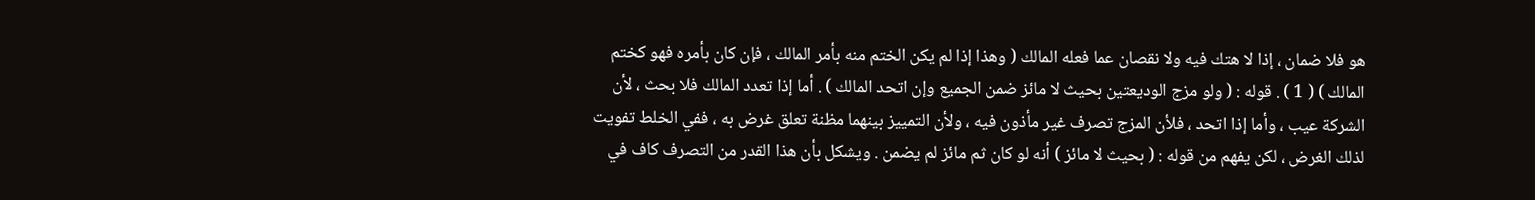هو فلا ضمان ، إذا لا هتك فيه ولا نقصان عما فعله المالك ( وهذا إذا لم يكن الختم منه بأمر المالك ، فإن كان بأمره فهو كختم المالك ) ( 1 ) . قوله : ( ولو مزج الوديعتين بحيث لا مائز ضمن الجميع وإن اتحد المالك ) . أما إذا تعدد المالك فلا بحث ، لأن الشركة عيب ، وأما إذا اتحد ، فلأن المزج تصرف غير مأذون فيه ، ولأن التمييز بينهما مظنة تعلق غرض به ، ففي الخلط تفويت لذلك الغرض ، لكن يفهم من قوله : ( بحيث لا مائز ) أنه لو كان ثم مائز لم يضمن . ويشكل بأن هذا القدر من التصرف كاف في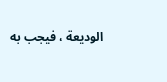الوديعة ، فيجب به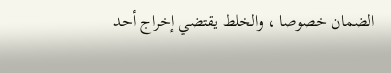الضمان خصوصا ، والخلط يقتضي إخراج أحد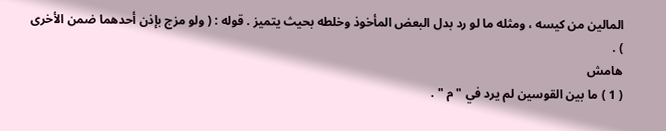المالين من كيسه ، ومثله ما لو رد بدل البعض المأخوذ وخلطه بحيث يتميز . قوله : ( ولو مزج بإذن أحدهما ضمن الأخرى ) .
هامش
( 1 ) ما بين القوسين لم يرد في " م " .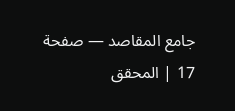جامع المقاصد — صفحة 17 | المحقق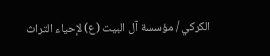الكركي / مؤسسة آل البيت (ع) لإحياء التراث